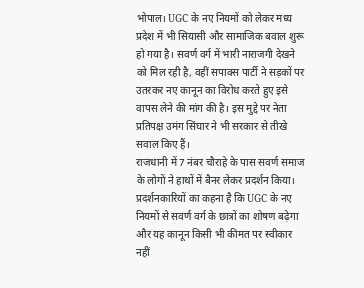भोपाल। UGC के नए नियमों को लेकर मध्य प्रदेश में भी सियासी और सामाजिक बवाल शुरू हो गया है। सवर्ण वर्ग में भारी नाराजगी देखने को मिल रही है, वहीं सपाक्स पार्टी ने सड़कों पर उतरकर नए कानून का विरोध करते हुए इसे वापस लेने की मांग की है। इस मुद्दे पर नेता प्रतिपक्ष उमंग सिंघार ने भी सरकार से तीखे सवाल किए हैं।
राजधानी में 7 नंबर चौराहे के पास सवर्ण समाज के लोगों ने हाथों में बैनर लेकर प्रदर्शन किया। प्रदर्शनकारियों का कहना है कि UGC के नए नियमों से सवर्ण वर्ग के छात्रों का शोषण बढ़ेगा और यह कानून किसी भी कीमत पर स्वीकार नहीं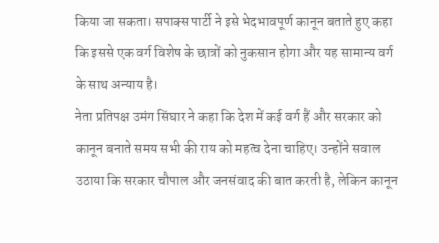किया जा सकता। सपाक्स पार्टी ने इसे भेदभावपूर्ण कानून बताते हुए कहा कि इससे एक वर्ग विशेष के छात्रों को नुकसान होगा और यह सामान्य वर्ग के साथ अन्याय है।
नेता प्रतिपक्ष उमंग सिंघार ने कहा कि देश में कई वर्ग हैं और सरकार को कानून बनाते समय सभी की राय को महत्व देना चाहिए। उन्होंने सवाल उठाया कि सरकार चौपाल और जनसंवाद की बात करती है, लेकिन कानून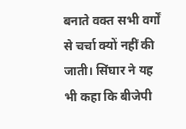बनाते वक्त सभी वर्गों से चर्चा क्यों नहीं की जाती। सिंघार ने यह भी कहा कि बीजेपी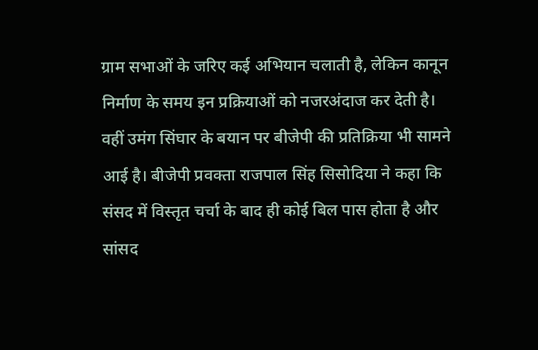ग्राम सभाओं के जरिए कई अभियान चलाती है, लेकिन कानून निर्माण के समय इन प्रक्रियाओं को नजरअंदाज कर देती है।
वहीं उमंग सिंघार के बयान पर बीजेपी की प्रतिक्रिया भी सामने आई है। बीजेपी प्रवक्ता राजपाल सिंह सिसोदिया ने कहा कि संसद में विस्तृत चर्चा के बाद ही कोई बिल पास होता है और सांसद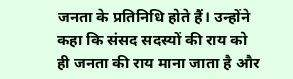जनता के प्रतिनिधि होते हैं। उन्होंने कहा कि संसद सदस्यों की राय को ही जनता की राय माना जाता है और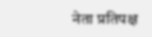नेता प्रतिपक्ष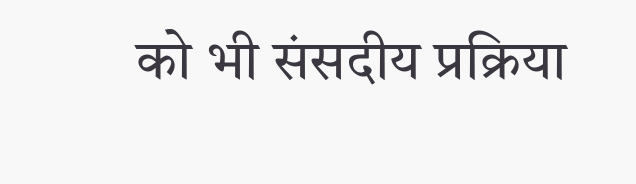को भी संसदीय प्रक्रिया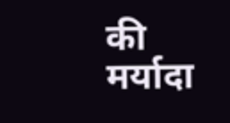की मर्यादा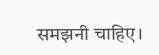समझनी चाहिए।